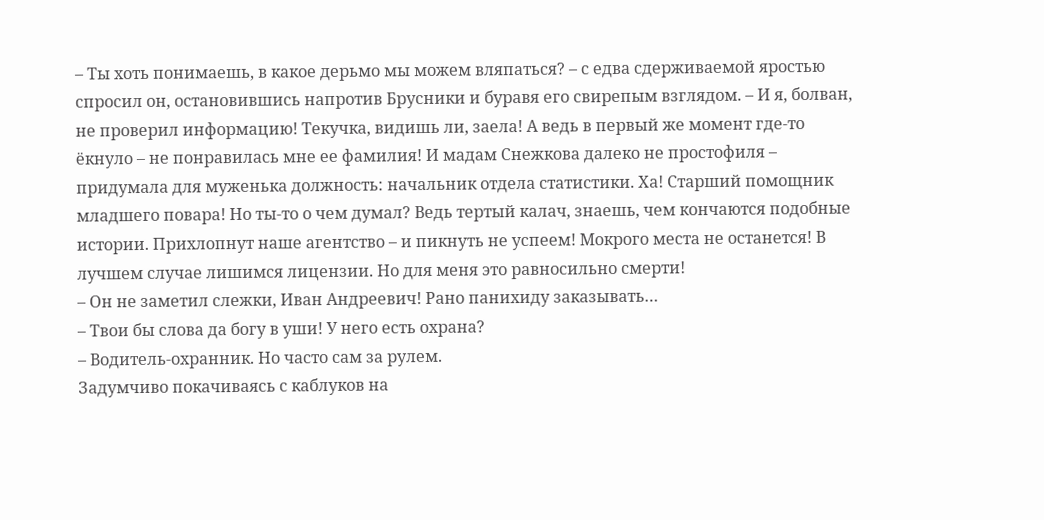– Ты хоть понимаешь, в какое дерьмо мы можем вляпаться? – с едва сдерживаемой яростью спросил он, остановившись напротив Брусники и буравя его свирепым взглядом. – И я, болван, не проверил информацию! Текучка, видишь ли, заела! А ведь в первый же момент где-то ёкнуло – не понравилась мне ее фамилия! И мадам Снежкова далеко не простофиля – придумала для муженька должность: начальник отдела статистики. Ха! Старший помощник младшего повара! Но ты-то о чем думал? Ведь тертый калач, знаешь, чем кончаются подобные истории. Прихлопнут наше агентство – и пикнуть не успеем! Мокрого места не останется! В лучшем случае лишимся лицензии. Но для меня это равносильно смерти!
– Он не заметил слежки, Иван Андреевич! Рано панихиду заказывать…
– Твои бы слова да богу в уши! У него есть охрана?
– Водитель-охранник. Но часто сам за рулем.
Задумчиво покачиваясь с каблуков на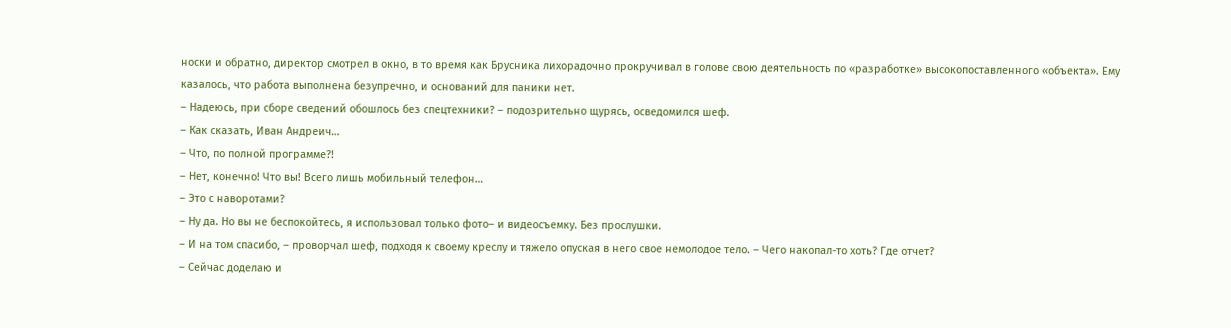носки и обратно, директор смотрел в окно, в то время как Брусника лихорадочно прокручивал в голове свою деятельность по «разработке» высокопоставленного «объекта». Ему казалось, что работа выполнена безупречно, и оснований для паники нет.
– Надеюсь, при сборе сведений обошлось без спецтехники? – подозрительно щурясь, осведомился шеф.
– Как сказать, Иван Андреич…
– Что, по полной программе?!
– Нет, конечно! Что вы! Всего лишь мобильный телефон…
– Это с наворотами?
– Ну да. Но вы не беспокойтесь, я использовал только фото– и видеосъемку. Без прослушки.
– И на том спасибо, – проворчал шеф, подходя к своему креслу и тяжело опуская в него свое немолодое тело. – Чего накопал-то хоть? Где отчет?
– Сейчас доделаю и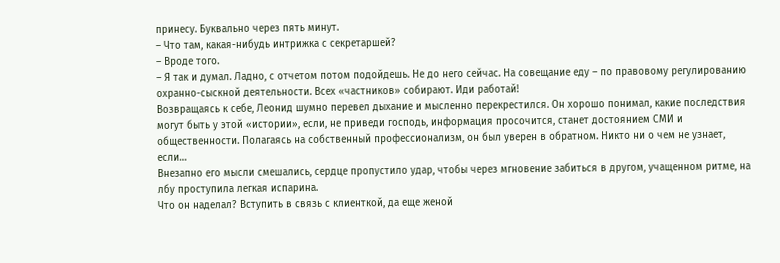принесу. Буквально через пять минут.
– Что там, какая-нибудь интрижка с секретаршей?
– Вроде того.
– Я так и думал. Ладно, с отчетом потом подойдешь. Не до него сейчас. На совещание еду – по правовому регулированию охранно-сыскной деятельности. Всех «частников» собирают. Иди работай!
Возвращаясь к себе, Леонид шумно перевел дыхание и мысленно перекрестился. Он хорошо понимал, какие последствия могут быть у этой «истории», если, не приведи господь, информация просочится, станет достоянием СМИ и общественности. Полагаясь на собственный профессионализм, он был уверен в обратном. Никто ни о чем не узнает, если…
Внезапно его мысли смешались, сердце пропустило удар, чтобы через мгновение забиться в другом, учащенном ритме, на лбу проступила легкая испарина.
Что он наделал? Вступить в связь с клиенткой, да еще женой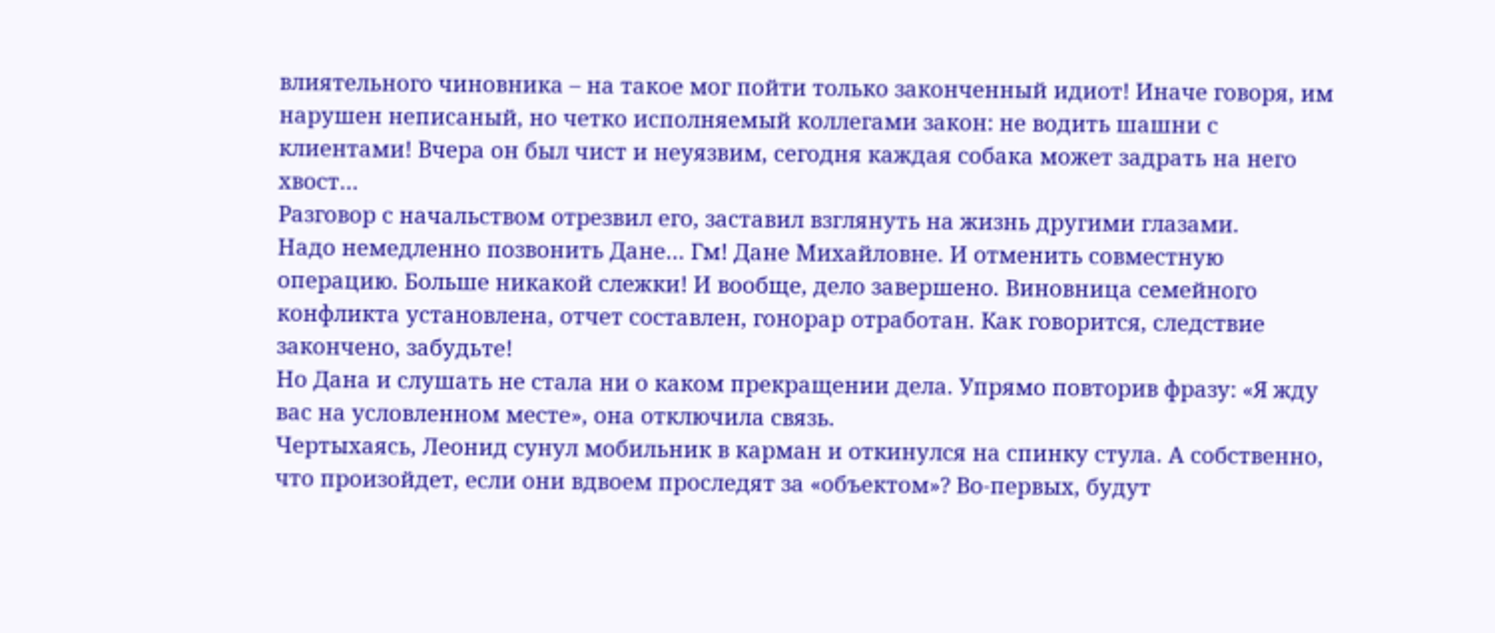влиятельного чиновника – на такое мог пойти только законченный идиот! Иначе говоря, им нарушен неписаный, но четко исполняемый коллегами закон: не водить шашни с клиентами! Вчера он был чист и неуязвим, сегодня каждая собака может задрать на него хвост…
Разговор с начальством отрезвил его, заставил взглянуть на жизнь другими глазами.
Надо немедленно позвонить Дане… Гм! Дане Михайловне. И отменить совместную операцию. Больше никакой слежки! И вообще, дело завершено. Виновница семейного конфликта установлена, отчет составлен, гонорар отработан. Как говорится, следствие закончено, забудьте!
Но Дана и слушать не стала ни о каком прекращении дела. Упрямо повторив фразу: «Я жду вас на условленном месте», она отключила связь.
Чертыхаясь, Леонид сунул мобильник в карман и откинулся на спинку стула. А собственно, что произойдет, если они вдвоем проследят за «объектом»? Во-первых, будут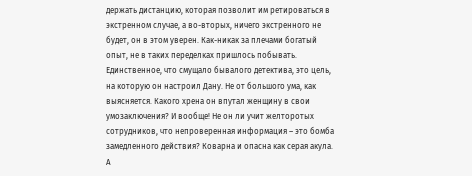держать дистанцию, которая позволит им ретироваться в экстренном случае, а во-вторых, ничего экстренного не будет, он в этом уверен. Как-никак за плечами богатый опыт, не в таких переделках пришлось побывать.
Единственное, что смущало бывалого детектива, это цель, на которую он настроил Дану. Не от большого ума, как выясняется. Какого хрена он впутал женщину в свои умозаключения? И вообще! Не он ли учит желторотых сотрудников, что непроверенная информация – это бомба замедленного действия? Коварна и опасна как серая акула. А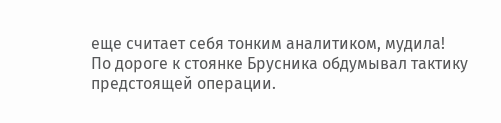еще считает себя тонким аналитиком, мудила!
По дороге к стоянке Брусника обдумывал тактику предстоящей операции.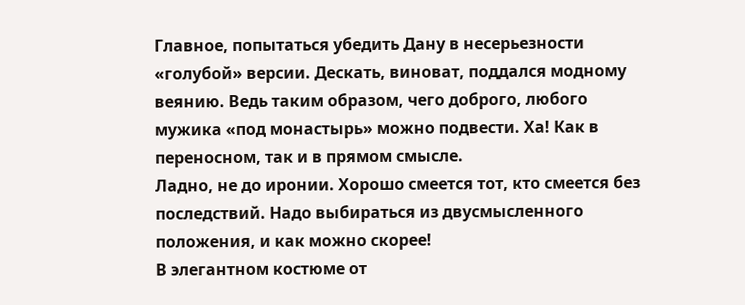Главное, попытаться убедить Дану в несерьезности «голубой» версии. Дескать, виноват, поддался модному веянию. Ведь таким образом, чего доброго, любого мужика «под монастырь» можно подвести. Ха! Как в переносном, так и в прямом смысле.
Ладно, не до иронии. Хорошо смеется тот, кто смеется без последствий. Надо выбираться из двусмысленного положения, и как можно скорее!
В элегантном костюме от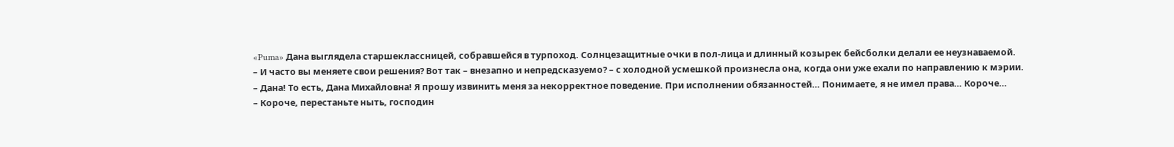«Puma» Дана выглядела старшеклассницей, собравшейся в турпоход. Солнцезащитные очки в пол-лица и длинный козырек бейсболки делали ее неузнаваемой.
– И часто вы меняете свои решения? Вот так – внезапно и непредсказуемо? – с холодной усмешкой произнесла она, когда они уже ехали по направлению к мэрии.
– Дана! То есть, Дана Михайловна! Я прошу извинить меня за некорректное поведение. При исполнении обязанностей… Понимаете, я не имел права… Короче…
– Короче, перестаньте ныть, господин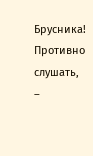Брусника! Противно слушать, –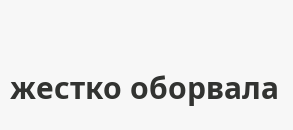жестко оборвала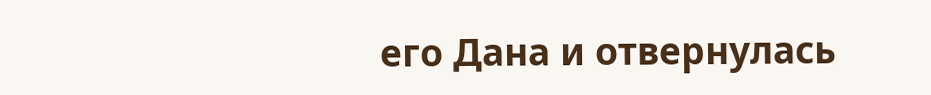его Дана и отвернулась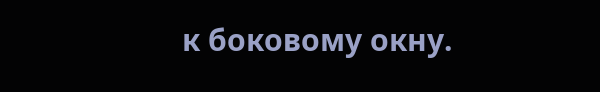к боковому окну.